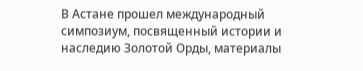В Астане прошел международный симпозиум, посвященный истории и наследию Золотой Орды, материалы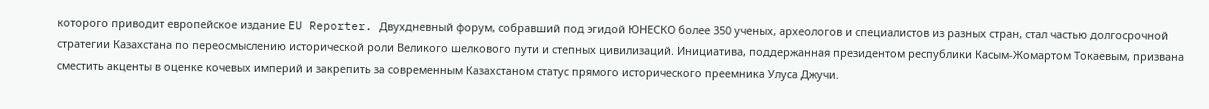которого приводит европейское издание EU Reporter. Двухдневный форум, собравший под эгидой ЮНЕСКО более 350 ученых, археологов и специалистов из разных стран, стал частью долгосрочной стратегии Казахстана по переосмыслению исторической роли Великого шелкового пути и степных цивилизаций. Инициатива, поддержанная президентом республики Касым-Жомартом Токаевым, призвана сместить акценты в оценке кочевых империй и закрепить за современным Казахстаном статус прямого исторического преемника Улуса Джучи.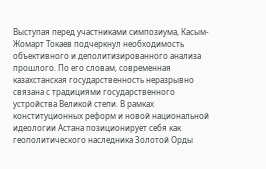Выступая перед участниками симпозиума, Касым-Жомарт Токаев подчеркнул необходимость объективного и деполитизированного анализа прошлого. По его словам, современная казахстанская государственность неразрывно связана с традициями государственного устройства Великой степи. В рамках конституционных реформ и новой национальной идеологии Астана позиционирует себя как геополитического наследника Золотой Орды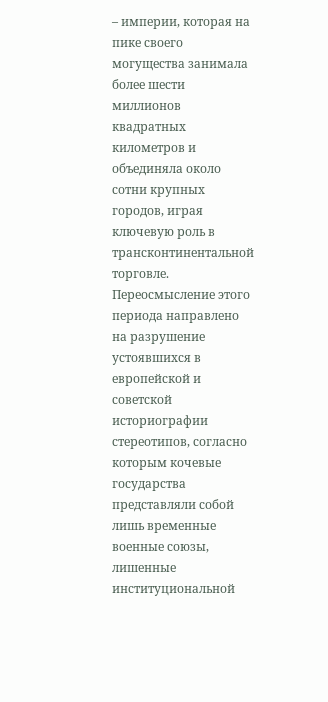– империи, которая на пике своего могущества занимала более шести миллионов квадратных километров и объединяла около сотни крупных городов, играя ключевую роль в трансконтинентальной торговле.
Переосмысление этого периода направлено на разрушение устоявшихся в европейской и советской историографии стереотипов, согласно которым кочевые государства представляли собой лишь временные военные союзы, лишенные институциональной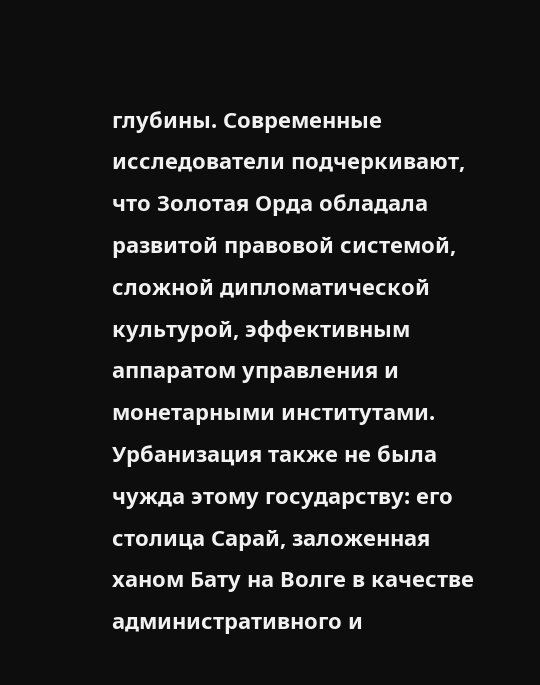глубины. Современные исследователи подчеркивают, что Золотая Орда обладала развитой правовой системой, сложной дипломатической культурой, эффективным аппаратом управления и монетарными институтами. Урбанизация также не была чужда этому государству: его столица Сарай, заложенная ханом Бату на Волге в качестве административного и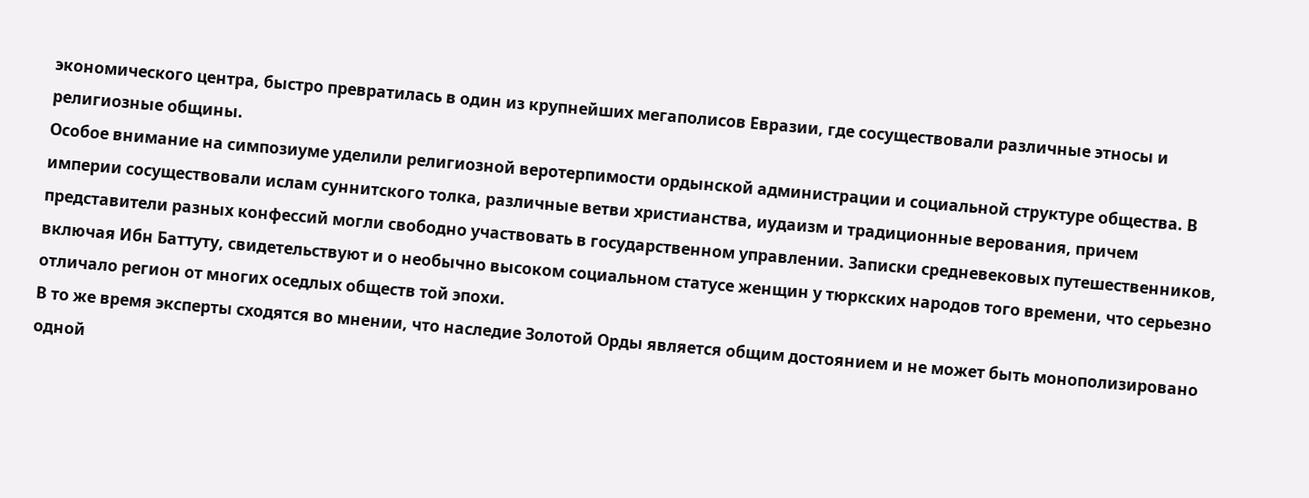экономического центра, быстро превратилась в один из крупнейших мегаполисов Евразии, где сосуществовали различные этносы и религиозные общины.
Особое внимание на симпозиуме уделили религиозной веротерпимости ордынской администрации и социальной структуре общества. В империи сосуществовали ислам суннитского толка, различные ветви христианства, иудаизм и традиционные верования, причем представители разных конфессий могли свободно участвовать в государственном управлении. Записки средневековых путешественников, включая Ибн Баттуту, свидетельствуют и о необычно высоком социальном статусе женщин у тюркских народов того времени, что серьезно отличало регион от многих оседлых обществ той эпохи.
В то же время эксперты сходятся во мнении, что наследие Золотой Орды является общим достоянием и не может быть монополизировано одной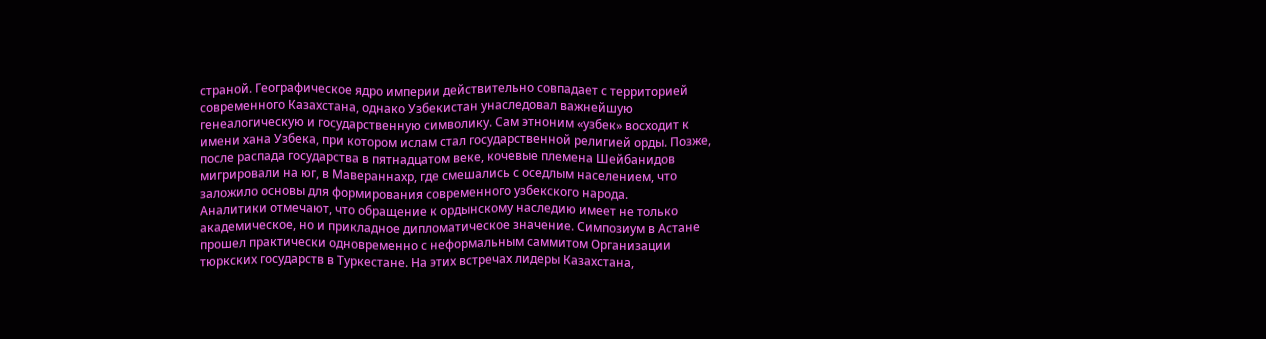страной. Географическое ядро империи действительно совпадает с территорией современного Казахстана, однако Узбекистан унаследовал важнейшую генеалогическую и государственную символику. Сам этноним «узбек» восходит к имени хана Узбека, при котором ислам стал государственной религией орды. Позже, после распада государства в пятнадцатом веке, кочевые племена Шейбанидов мигрировали на юг, в Мавераннахр, где смешались с оседлым населением, что заложило основы для формирования современного узбекского народа.
Аналитики отмечают, что обращение к ордынскому наследию имеет не только академическое, но и прикладное дипломатическое значение. Симпозиум в Астане прошел практически одновременно с неформальным саммитом Организации тюркских государств в Туркестане. На этих встречах лидеры Казахстана,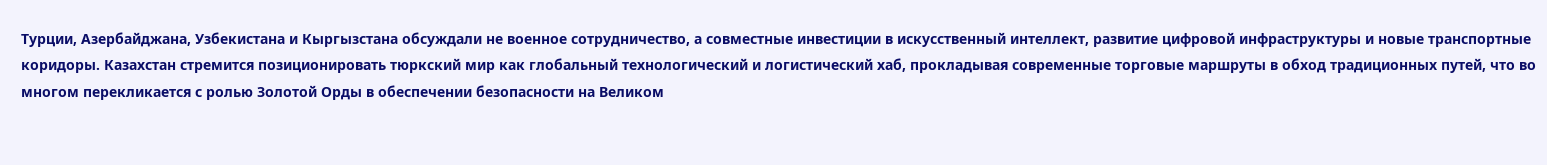Турции, Азербайджана, Узбекистана и Кыргызстана обсуждали не военное сотрудничество, а совместные инвестиции в искусственный интеллект, развитие цифровой инфраструктуры и новые транспортные коридоры. Казахстан стремится позиционировать тюркский мир как глобальный технологический и логистический хаб, прокладывая современные торговые маршруты в обход традиционных путей, что во многом перекликается с ролью Золотой Орды в обеспечении безопасности на Великом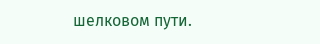шелковом пути.